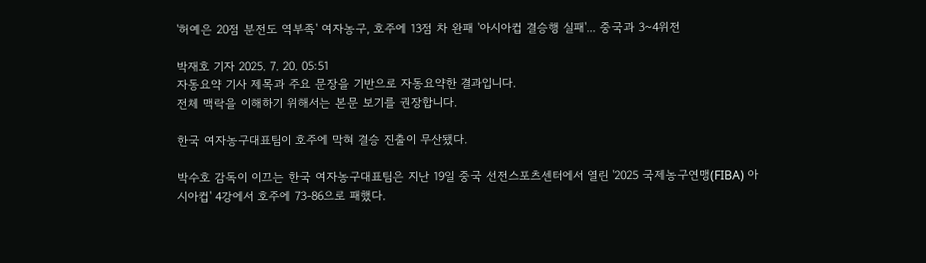'허예은 20점 분전도 역부족' 여자농구, 호주에 13점 차 완패 '아시아컵 결승행 실패'... 중국과 3~4위전

박재호 기자 2025. 7. 20. 05:51
자동요약 기사 제목과 주요 문장을 기반으로 자동요약한 결과입니다.
전체 맥락을 이해하기 위해서는 본문 보기를 권장합니다.

한국 여자농구대표팀이 호주에 막혀 결승 진출이 무산됐다.

박수호 감독이 이끄는 한국 여자농구대표팀은 지난 19일 중국 선전스포츠센터에서 열린 '2025 국제농구연맹(FIBA) 아시아컵' 4강에서 호주에 73-86으로 패했다.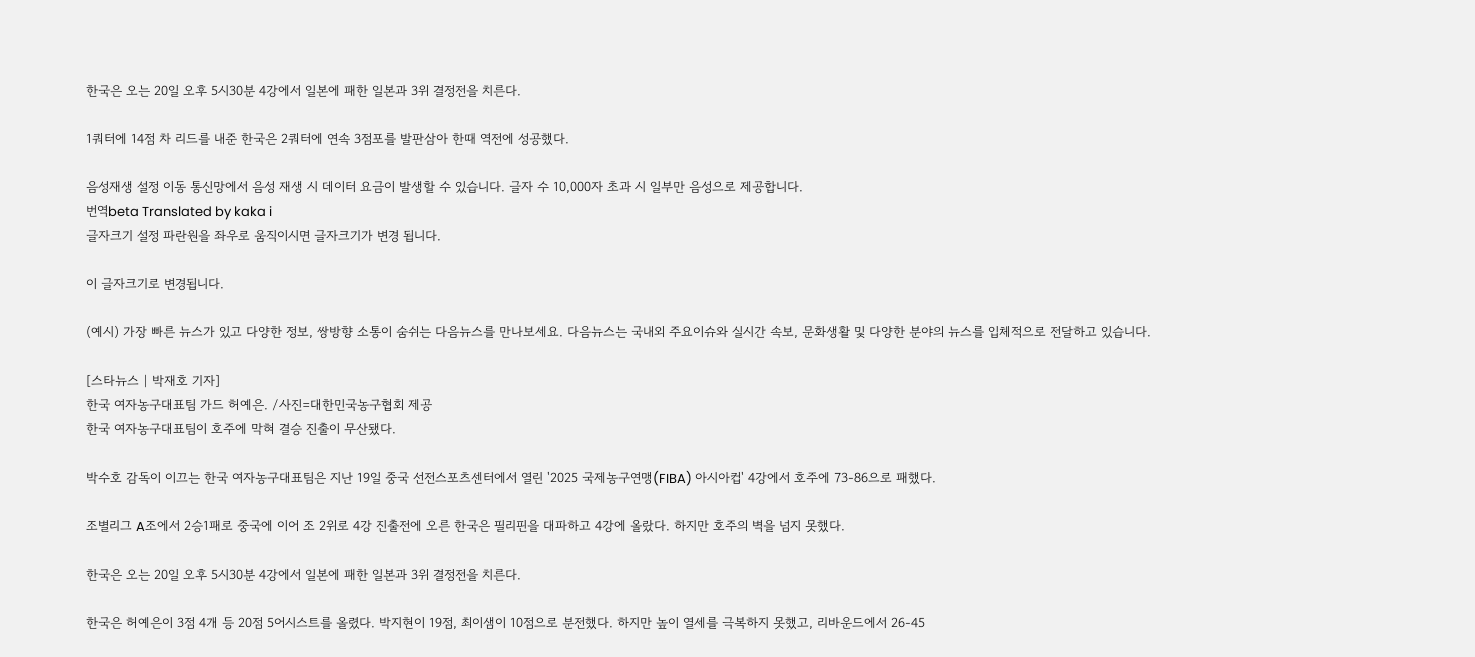한국은 오는 20일 오후 5시30분 4강에서 일본에 패한 일본과 3위 결정전을 치른다.

1쿼터에 14점 차 리드를 내준 한국은 2쿼터에 연속 3점포를 발판삼아 한때 역전에 성공했다.

음성재생 설정 이동 통신망에서 음성 재생 시 데이터 요금이 발생할 수 있습니다. 글자 수 10,000자 초과 시 일부만 음성으로 제공합니다.
번역beta Translated by kaka i
글자크기 설정 파란원을 좌우로 움직이시면 글자크기가 변경 됩니다.

이 글자크기로 변경됩니다.

(예시) 가장 빠른 뉴스가 있고 다양한 정보, 쌍방향 소통이 숨쉬는 다음뉴스를 만나보세요. 다음뉴스는 국내외 주요이슈와 실시간 속보, 문화생활 및 다양한 분야의 뉴스를 입체적으로 전달하고 있습니다.

[스타뉴스 | 박재호 기자]
한국 여자농구대표팀 가드 허예은. /사진=대한민국농구협회 제공
한국 여자농구대표팀이 호주에 막혀 결승 진출이 무산됐다.

박수호 감독이 이끄는 한국 여자농구대표팀은 지난 19일 중국 선전스포츠센터에서 열린 '2025 국제농구연맹(FIBA) 아시아컵' 4강에서 호주에 73-86으로 패했다.

조별리그 A조에서 2승1패로 중국에 이어 조 2위로 4강 진출전에 오른 한국은 필리핀을 대파하고 4강에 올랐다. 하지만 호주의 벽을 넘지 못했다.

한국은 오는 20일 오후 5시30분 4강에서 일본에 패한 일본과 3위 결정전을 치른다.

한국은 허예은이 3점 4개 등 20점 5어시스트를 올렸다. 박지현이 19점, 최이샘이 10점으로 분전했다. 하지만 높이 열세를 극복하지 못했고, 리바운드에서 26-45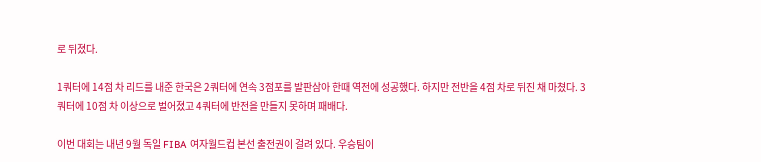로 뒤졌다.

1쿼터에 14점 차 리드를 내준 한국은 2쿼터에 연속 3점포를 발판삼아 한때 역전에 성공했다. 하지만 전반을 4점 차로 뒤진 채 마쳤다. 3쿼터에 10점 차 이상으로 벌어졌고 4쿼터에 반전을 만들지 못하며 패배다.

이번 대회는 내년 9월 독일 FIBA 여자월드컵 본선 출전권이 걸려 있다. 우승팀이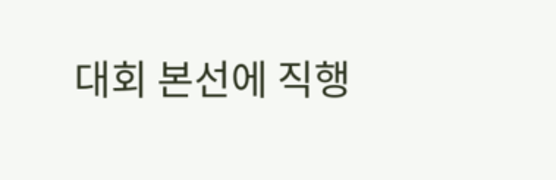대회 본선에 직행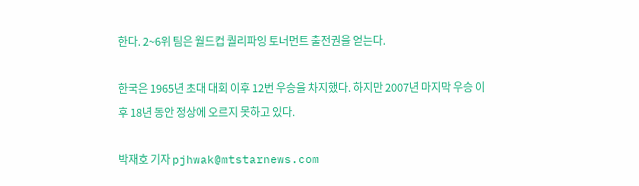한다. 2~6위 팀은 월드컵 퀄리파잉 토너먼트 출전권을 얻는다.

한국은 1965년 초대 대회 이후 12번 우승을 차지했다. 하지만 2007년 마지막 우승 이후 18년 동안 정상에 오르지 못하고 있다.

박재호 기자 pjhwak@mtstarnews.com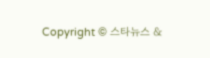Copyright © 스타뉴스 &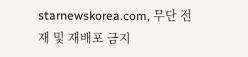starnewskorea.com, 무단 전재 및 재배포 금지